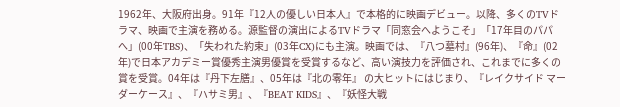1962年、大阪府出身。91年『12人の優しい日本人』で本格的に映画デビュー。以降、多くのTVドラマ、映画で主演を務める。源監督の演出によるTVドラマ「同窓会へようこそ」「17年目のパパへ」(00年TBS)、「失われた約束」(03年CX)にも主演。映画では、『八つ墓村』(96年)、『命』(02年)で日本アカデミー賞優秀主演男優賞を受賞するなど、高い演技力を評価され、これまでに多くの賞を受賞。04年は『丹下左膳』、05年は『北の零年』 の大ヒットにはじまり、『レイクサイド マーダーケース』、『ハサミ男』、『BEAT KIDS』、『妖怪大戦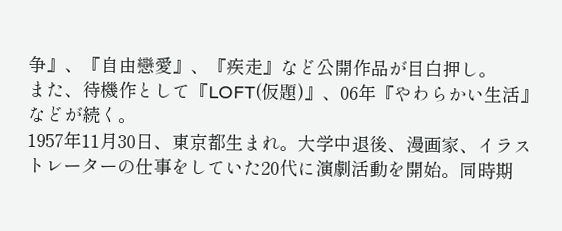争』、『自由戀愛』、『疾走』など公開作品が目白押し。
また、待機作として『LOFT(仮題)』、06年『やわらかい生活』などが続く。
1957年11月30日、東京都生まれ。大学中退後、漫画家、イラストレーターの仕事をしていた20代に演劇活動を開始。同時期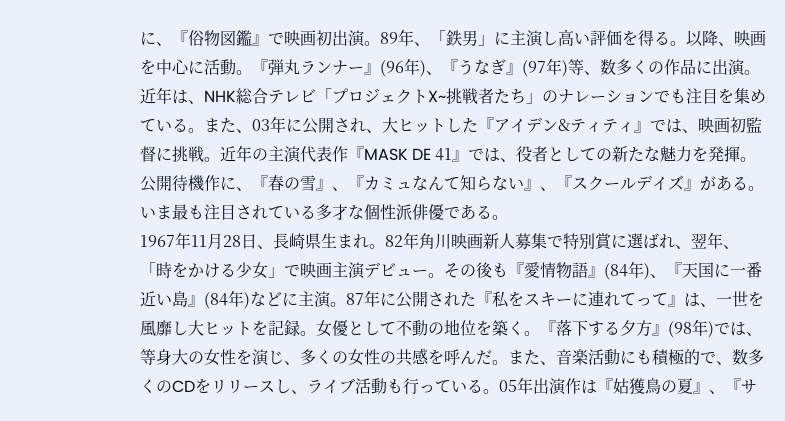に、『俗物図鑑』で映画初出演。89年、「鉄男」に主演し高い評価を得る。以降、映画を中心に活動。『弾丸ランナー』(96年)、『うなぎ』(97年)等、数多くの作品に出演。近年は、NHK総合テレビ「プロジェクトX~挑戦者たち」のナレーションでも注目を集めている。また、03年に公開され、大ヒットした『アイデン&ティティ』では、映画初監督に挑戦。近年の主演代表作『MASK DE 41』では、役者としての新たな魅力を発揮。公開待機作に、『春の雪』、『カミュなんて知らない』、『スクールデイズ』がある。いま最も注目されている多才な個性派俳優である。
1967年11月28日、長崎県生まれ。82年角川映画新人募集で特別賞に選ばれ、翌年、「時をかける少女」で映画主演デビュー。その後も『愛情物語』(84年)、『天国に一番近い島』(84年)などに主演。87年に公開された『私をスキーに連れてって』は、一世を風靡し大ヒットを記録。女優として不動の地位を築く。『落下する夕方』(98年)では、等身大の女性を演じ、多くの女性の共感を呼んだ。また、音楽活動にも積極的で、数多くのCDをリリースし、ライブ活動も行っている。05年出演作は『姑獲鳥の夏』、『サ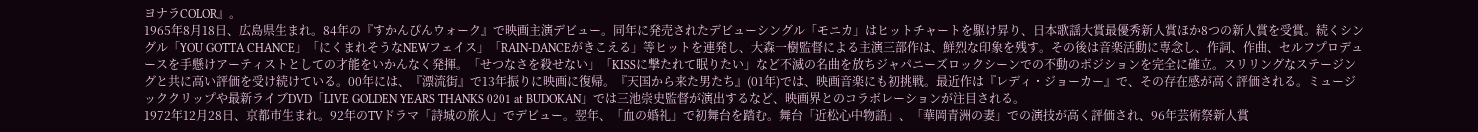ヨナラCOLOR』。
1965年8月18日、広島県生まれ。84年の『すかんぴんウォーク』で映画主演デビュー。同年に発売されたデビューシングル「モニカ」はヒットチャートを駆け昇り、日本歌謡大賞最優秀新人賞ほか8つの新人賞を受賞。続くシングル「YOU GOTTA CHANCE」「にくまれそうなNEWフェイス」「RAIN-DANCEがきこえる」等ヒットを連発し、大森一樹監督による主演三部作は、鮮烈な印象を残す。その後は音楽活動に専念し、作詞、作曲、セルフプロデュースを手懸けアーティストとしての才能をいかんなく発揮。「せつなさを殺せない」「KISSに撃たれて眠りたい」など不滅の名曲を放ちジャパニーズロックシーンでの不動のポジションを完全に確立。スリリングなステージングと共に高い評価を受け続けている。00年には、『漂流街』で13年振りに映画に復帰。『天国から来た男たち』(01年)では、映画音楽にも初挑戦。最近作は『レディ・ジョーカー』で、その存在感が高く評価される。ミュージッククリップや最新ライブDVD「LIVE GOLDEN YEARS THANKS 0201 at BUDOKAN」では三池崇史監督が演出するなど、映画界とのコラボレーションが注目される。
1972年12月28日、京都市生まれ。92年のTVドラマ「詩城の旅人」でデビュー。翌年、「血の婚礼」で初舞台を踏む。舞台「近松心中物語」、「華岡青洲の妻」での演技が高く評価され、96年芸術祭新人賞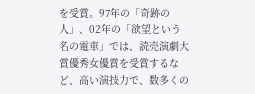を受賞。97年の「奇跡の人」、02年の「欲望という名の電車」では、読売演劇大賞優秀女優賞を受賞するなど、高い演技力で、数多くの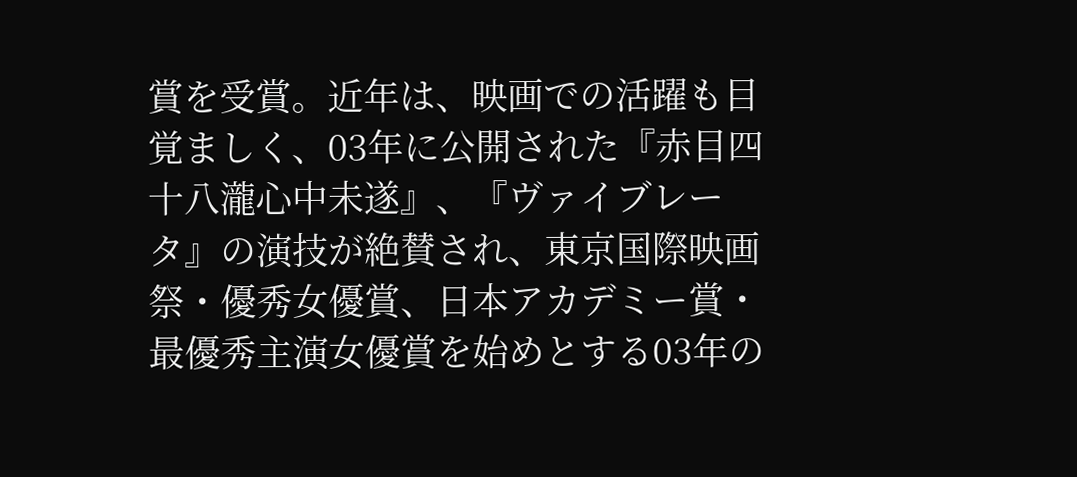賞を受賞。近年は、映画での活躍も目覚ましく、03年に公開された『赤目四十八瀧心中未遂』、『ヴァイブレータ』の演技が絶賛され、東京国際映画祭・優秀女優賞、日本アカデミー賞・最優秀主演女優賞を始めとする03年の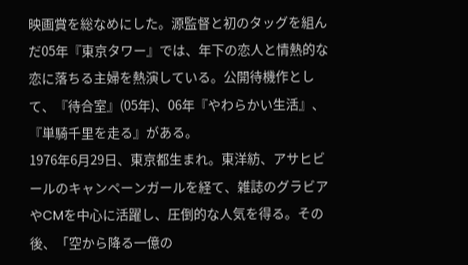映画賞を総なめにした。源監督と初のタッグを組んだ05年『東京タワー』では、年下の恋人と情熱的な恋に落ちる主婦を熱演している。公開待機作として、『待合室』(05年)、06年『やわらかい生活』、『単騎千里を走る』がある。
1976年6月29日、東京都生まれ。東洋紡、アサヒビールのキャンペーンガールを経て、雑誌のグラビアやCMを中心に活躍し、圧倒的な人気を得る。その後、「空から降る一億の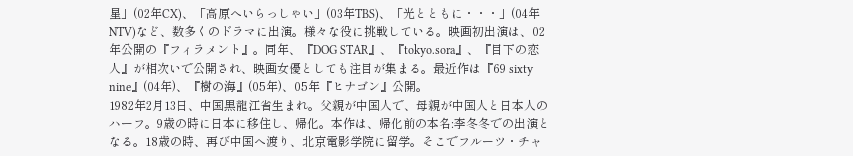星」(02年CX)、「高原へいらっしゃい」(03年TBS)、「光とともに・・・」(04年NTV)など、数多くのドラマに出演。様々な役に挑戦している。映画初出演は、02年公開の『フィラメント』。同年、『DOG STAR』、『tokyo.sora』、『目下の恋人』が相次いで公開され、映画女優としても注目が集まる。最近作は『69 sixty nine』(04年)、『樹の海』(05年)、05年『ヒナゴン』公開。
1982年2月13日、中国黒龍江省生まれ。父親が中国人で、母親が中国人と日本人のハーフ。9歳の時に日本に移住し、帰化。本作は、帰化前の本名:李冬冬での出演となる。18歳の時、再び中国へ渡り、北京電影学院に留学。そこでフルーツ・チャ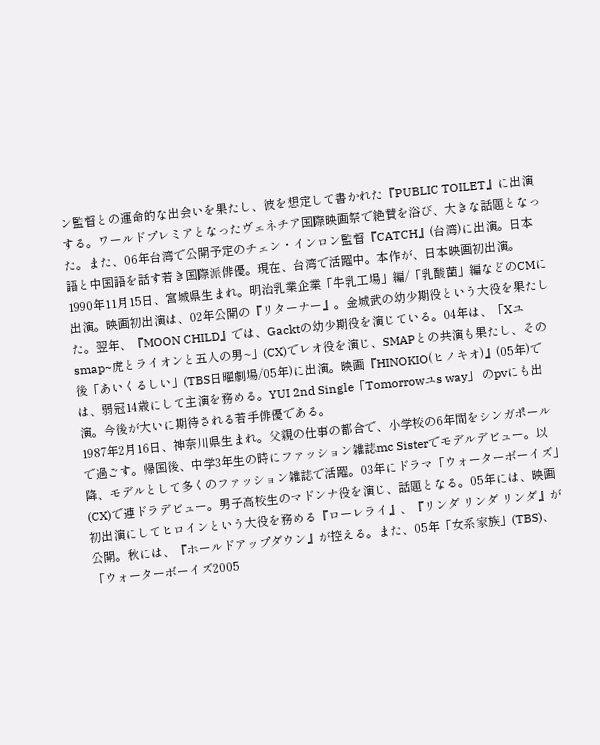ン監督との運命的な出会いを果たし、彼を想定して書かれた『PUBLIC TOILET』に出演する。ワールドプレミアとなったヴェネチア国際映画祭で絶賛を浴び、大きな話題となった。また、06年台湾で公開予定のチェン・インロン監督『CATCH』(台湾)に出演。日本語と中国語を話す若き国際派俳優。現在、台湾で活躍中。本作が、日本映画初出演。
1990年11月15日、宮城県生まれ。明治乳業企業「牛乳工場」編/「乳酸菌」編などのCMに出演。映画初出演は、02年公開の『リターナー』。金城武の幼少期役という大役を果たした。翌年、『MOON CHILD』では、Gacktの幼少期役を演じている。04年は、「Xユsmap~虎とライオンと五人の男~」(CX)でレオ役を演じ、SMAPとの共演も果たし、その後「あいくるしい」(TBS日曜劇場/05年)に出演。映画『HINOKIO(ヒノキオ)』(05年)では、弱冠14歳にして主演を務める。YUI 2nd Single「Tomorrowユs way」 のpvにも出演。今後が大いに期待される若手俳優である。
1987年2月16日、神奈川県生まれ。父親の仕事の都合で、小学校の6年間をシンガポールで過ごす。帰国後、中学3年生の時にファッション雑誌mc Sisterでモデルデビュー。以降、モデルとして多くのファッション雑誌で活躍。03年にドラマ「ウォーターボーイズ」(CX)で連ドラデビュー。男子高校生のマドンナ役を演じ、話題となる。05年には、映画初出演にしてヒロインという大役を務める『ローレライ』、『リンダ リンダ リンダ』が公開。秋には、『ホールドアップダウン』が控える。また、05年「女系家族」(TBS)、「ウォーターボーイズ2005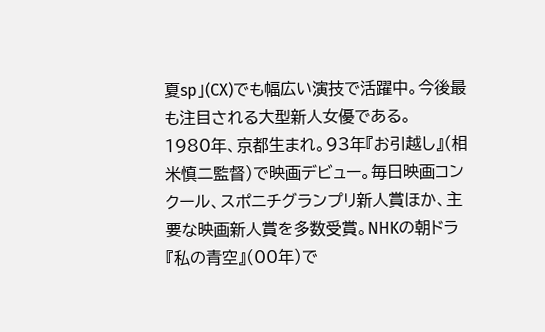夏sp」(CX)でも幅広い演技で活躍中。今後最も注目される大型新人女優である。
1980年、京都生まれ。93年『お引越し』(相米慎二監督)で映画デビュー。毎日映画コンクール、スポニチグランプリ新人賞ほか、主要な映画新人賞を多数受賞。NHKの朝ドラ『私の青空』(00年)で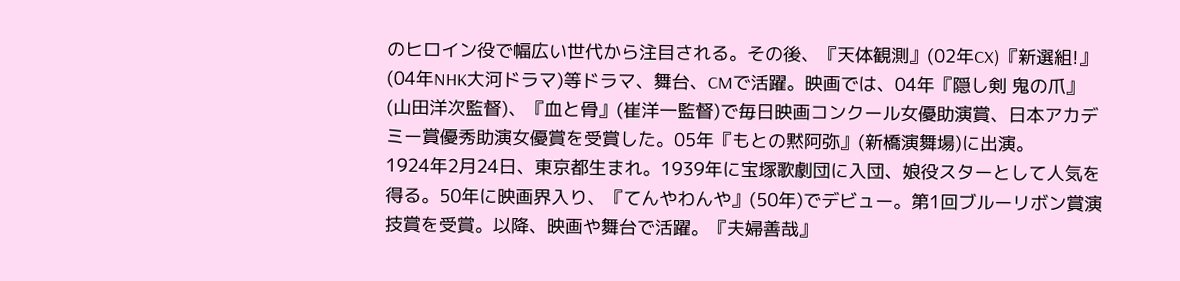のヒロイン役で幅広い世代から注目される。その後、『天体観測』(02年CX)『新選組!』(04年NHK大河ドラマ)等ドラマ、舞台、CMで活躍。映画では、04年『隠し剣 鬼の爪』(山田洋次監督)、『血と骨』(崔洋一監督)で毎日映画コンクール女優助演賞、日本アカデミー賞優秀助演女優賞を受賞した。05年『もとの黙阿弥』(新橋演舞場)に出演。
1924年2月24日、東京都生まれ。1939年に宝塚歌劇団に入団、娘役スターとして人気を得る。50年に映画界入り、『てんやわんや』(50年)でデビュー。第1回ブルーリボン賞演技賞を受賞。以降、映画や舞台で活躍。『夫婦善哉』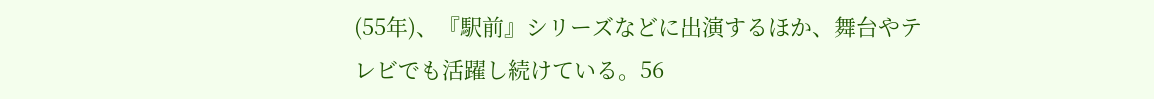(55年)、『駅前』シリーズなどに出演するほか、舞台やテレビでも活躍し続けている。56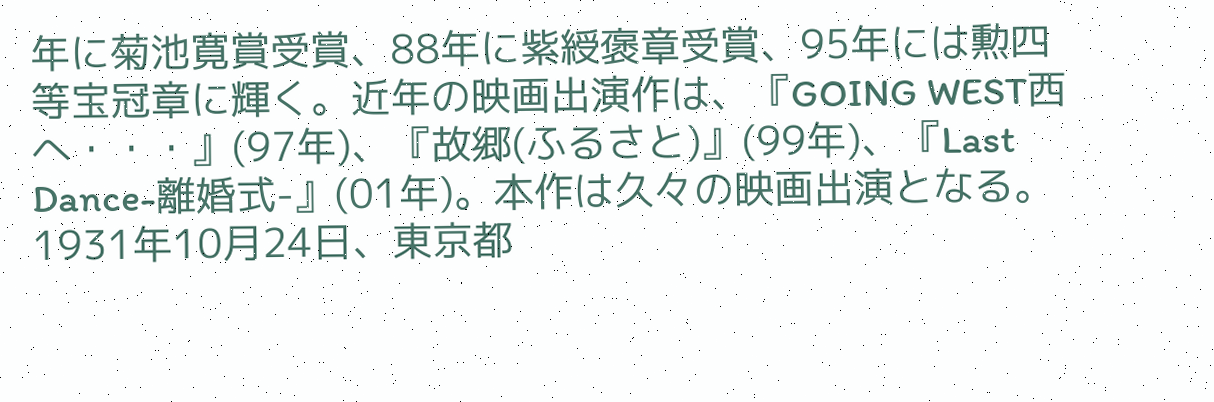年に菊池寛賞受賞、88年に紫綬褒章受賞、95年には勲四等宝冠章に輝く。近年の映画出演作は、『GOING WEST西へ・・・』(97年)、『故郷(ふるさと)』(99年)、『Last Dance-離婚式-』(01年)。本作は久々の映画出演となる。
1931年10月24日、東京都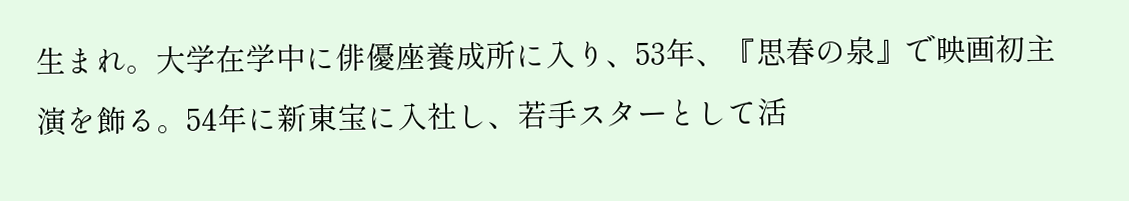生まれ。大学在学中に俳優座養成所に入り、53年、『思春の泉』で映画初主演を飾る。54年に新東宝に入社し、若手スターとして活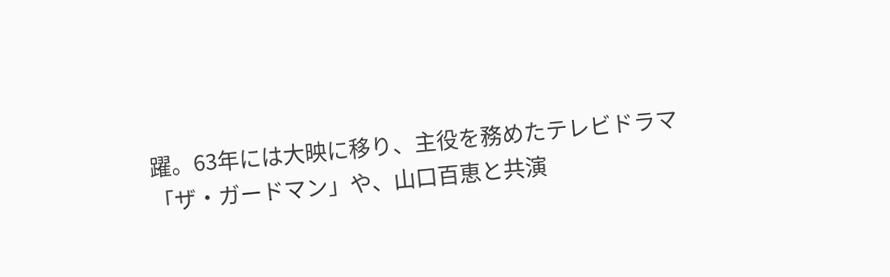躍。63年には大映に移り、主役を務めたテレビドラマ「ザ・ガードマン」や、山口百恵と共演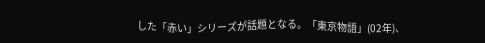した「赤い」シリーズが話題となる。「東京物語」(02年)、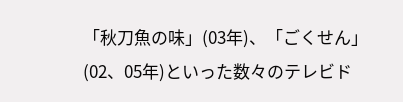「秋刀魚の味」(03年)、「ごくせん」(02、05年)といった数々のテレビド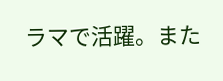ラマで活躍。また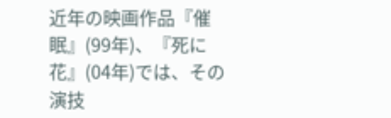近年の映画作品『催眠』(99年)、『死に花』(04年)では、その演技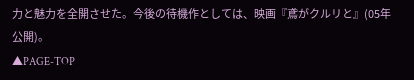力と魅力を全開させた。今後の待機作としては、映画『鳶がクルリと』(05年公開)。
▲PAGE-TOP